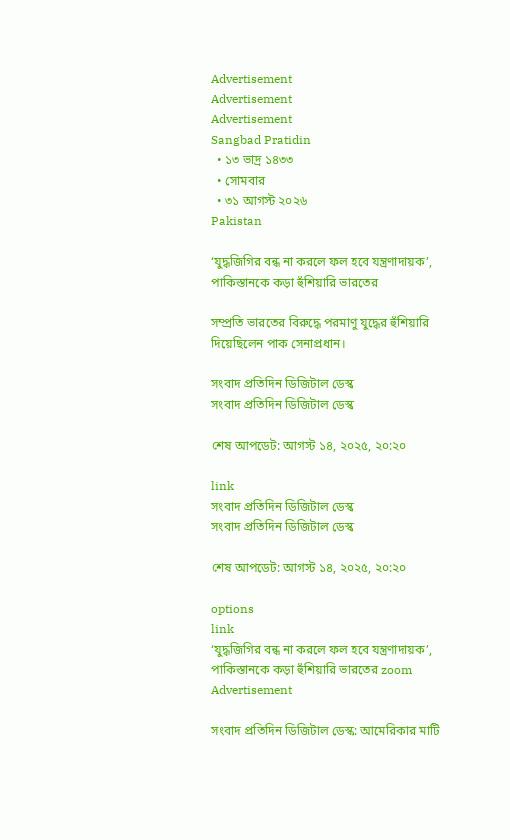Advertisement
Advertisement
Advertisement
Sangbad Pratidin
  • ১৩ ভাদ্র ১৪৩৩
  • সোমবার
  • ৩১ আগস্ট ২০২৬
Pakistan

‘যুদ্ধজিগির বন্ধ না করলে ফল হবে যন্ত্রণাদায়ক’, পাকিস্তানকে কড়া হুঁশিয়ারি ভারতের

সম্প্রতি ভারতের বিরুদ্ধে পরমাণু যুদ্ধের হুঁশিয়ারি দিয়েছিলেন পাক সেনাপ্রধান।

সংবাদ প্রতিদিন ডিজিটাল ডেস্ক
সংবাদ প্রতিদিন ডিজিটাল ডেস্ক

শেষ আপডেট: আগস্ট ১৪, ২০২৫, ২০:২০

link
সংবাদ প্রতিদিন ডিজিটাল ডেস্ক
সংবাদ প্রতিদিন ডিজিটাল ডেস্ক

শেষ আপডেট: আগস্ট ১৪, ২০২৫, ২০:২০

options
link
‘যুদ্ধজিগির বন্ধ না করলে ফল হবে যন্ত্রণাদায়ক’, পাকিস্তানকে কড়া হুঁশিয়ারি ভারতের zoom
Advertisement

সংবাদ প্রতিদিন ডিজিটাল ডেস্ক: আমেরিকার মাটি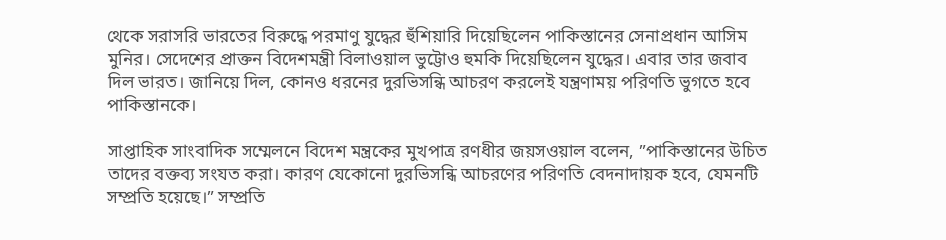থেকে সরাসরি ভারতের বিরুদ্ধে পরমাণু যুদ্ধের হুঁশিয়ারি দিয়েছিলেন পাকিস্তানের সেনাপ্রধান আসিম মুনির। সেদেশের প্রাক্তন বিদেশমন্ত্রী বিলাওয়াল ভুট্টোও হুমকি দিয়েছিলেন যুদ্ধের। এবার তার জবাব দিল ভারত। জানিয়ে দিল, কোনও ধরনের দুরভিসন্ধি আচরণ করলেই যন্ত্রণাময় পরিণতি ভুগতে হবে পাকিস্তানকে।

সাপ্তাহিক সাংবাদিক সম্মেলনে বিদেশ মন্ত্রকের মুখপাত্র রণধীর জয়সওয়াল বলেন, ”পাকিস্তানের উচিত তাদের বক্তব্য সংযত করা। কারণ যেকোনো দুরভিসন্ধি আচরণের পরিণতি বেদনাদায়ক হবে, যেমনটি সম্প্রতি হয়েছে।” সম্প্রতি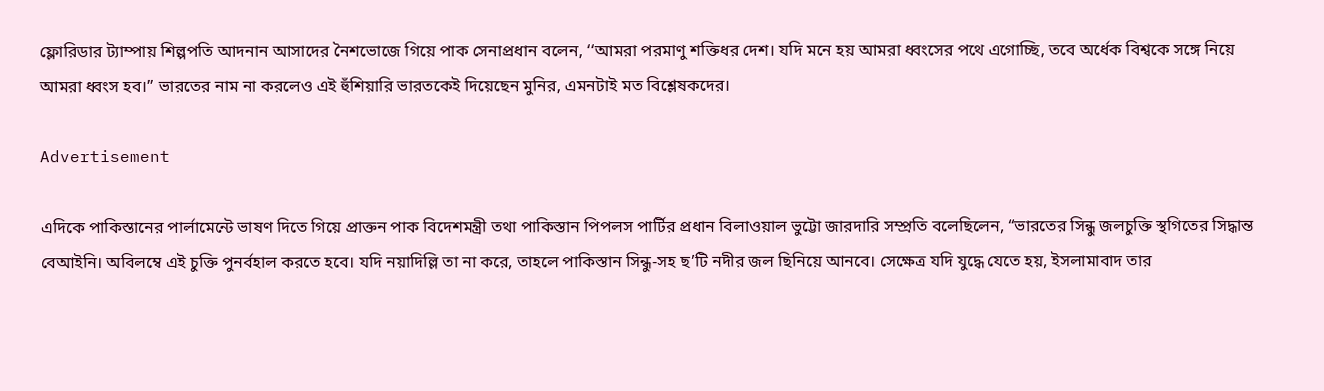ফ্লোরিডার ট্যাম্পায় শিল্পপতি আদনান আসাদের নৈশভোজে গিয়ে পাক সেনাপ্রধান বলেন, ‘‘আমরা পরমাণু শক্তিধর দেশ। যদি মনে হয় আমরা ধ্বংসের পথে এগোচ্ছি, তবে অর্ধেক বিশ্বকে সঙ্গে নিয়ে আমরা ধ্বংস হব।’’ ভারতের নাম না করলেও এই হুঁশিয়ারি ভারতকেই দিয়েছেন মুনির, এমনটাই মত বিশ্লেষকদের।

Advertisement

এদিকে পাকিস্তানের পার্লামেন্টে ভাষণ দিতে গিয়ে প্রাক্তন পাক বিদেশমন্ত্রী তথা পাকিস্তান পিপলস পার্টির প্রধান বিলাওয়াল ভুট্টো জারদারি সম্প্রতি বলেছিলেন, “ভারতের সিন্ধু জলচুক্তি স্থগিতের সিদ্ধান্ত বেআইনি। অবিলম্বে এই চুক্তি পুনর্বহাল করতে হবে। যদি নয়াদিল্লি তা না করে, তাহলে পাকিস্তান সিন্ধু-সহ ছ’টি নদীর জল ছিনিয়ে আনবে। সেক্ষেত্র যদি যুদ্ধে যেতে হয়, ইসলামাবাদ তার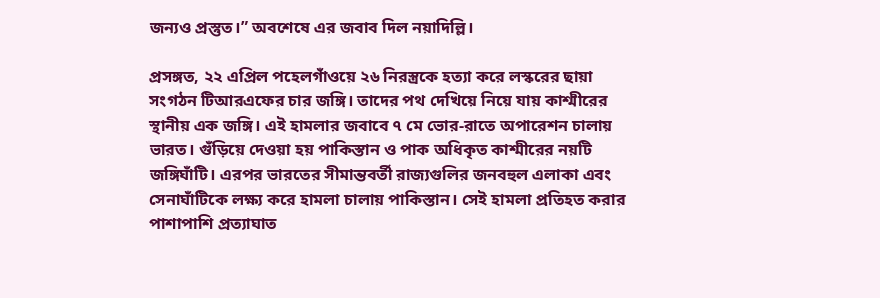জন্যও প্রস্তুত।” অবশেষে এর জবাব দিল নয়াদিল্লি।

প্রসঙ্গত, ২২ এপ্রিল পহেলগাঁওয়ে ২৬ নিরস্ত্রকে হত্যা করে লস্করের ছায়া সংগঠন টিআরএফের চার জঙ্গি। তাদের পথ দেখিয়ে নিয়ে যায় কাশ্মীরের স্থানীয় এক জঙ্গি। এই হামলার জবাবে ৭ মে ভোর-রাতে অপারেশন চালায় ভারত। গুঁড়িয়ে দেওয়া হয় পাকিস্তান ও পাক অধিকৃত কাশ্মীরের নয়টি জঙ্গিঘাঁটি। এরপর ভারতের সীমান্তবর্তী রাজ্যগুলির জনবহুল এলাকা এবং সেনাঘাঁটিকে লক্ষ্য করে হামলা চালায় পাকিস্তান। সেই হামলা প্রতিহত করার পাশাপাশি প্রত্যাঘাত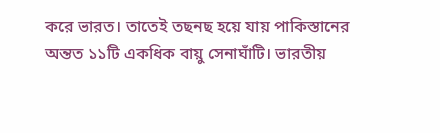করে ভারত। তাতেই তছনছ হয়ে যায় পাকিস্তানের অন্তত ১১টি একধিক বায়ু সেনাঘাঁটি। ভারতীয়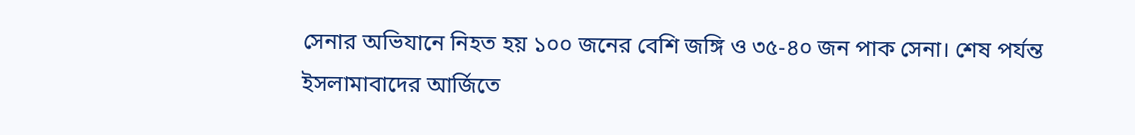সেনার অভিযানে নিহত হয় ১০০ জনের বেশি জঙ্গি ও ৩৫-৪০ জন পাক সেনা। শেষ পর্যন্ত ইসলামাবাদের আর্জিতে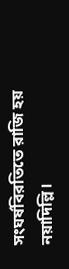সংঘর্ষবিরতিতে রাজি হয় নয়াদিল্লি।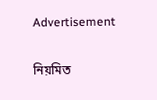Advertisement

নিয়মিত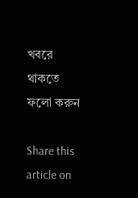খবরে থাকতে ফলো করুন

Share this article on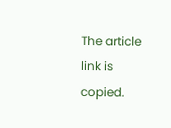The article link is copied.